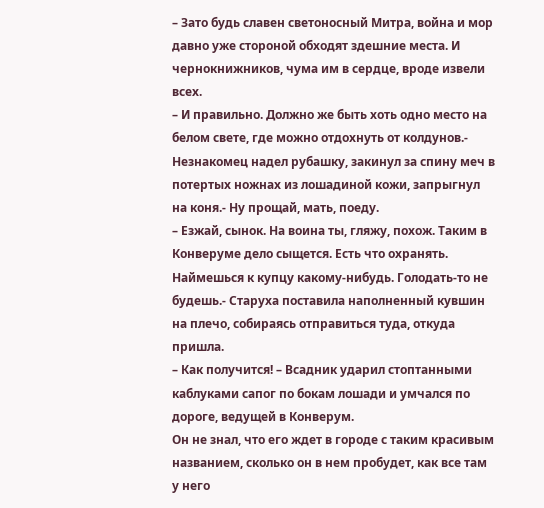– Зато будь славен светоносный Митра, война и мор давно уже стороной обходят здешние места. И чернокнижников, чума им в сердце, вроде извели всех.
– И правильно. Должно же быть хоть одно место на белом свете, где можно отдохнуть от колдунов.- Незнакомец надел рубашку, закинул за спину меч в потертых ножнах из лошадиной кожи, запрыгнул на коня.- Ну прощай, мать, поеду.
– Езжай, сынок. На воина ты, гляжу, похож. Таким в Конверуме дело сыщется. Есть что охранять. Наймешься к купцу какому-нибудь. Голодать-то не будешь.- Старуха поставила наполненный кувшин на плечо, собираясь отправиться туда, откуда пришла.
– Как получится! – Всадник ударил стоптанными каблуками сапог по бокам лошади и умчался по дороге, ведущей в Конверум.
Он не знал, что его ждет в городе с таким красивым названием, сколько он в нем пробудет, как все там у него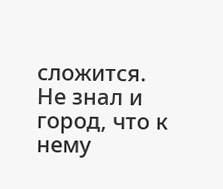сложится.
Не знал и город, что к нему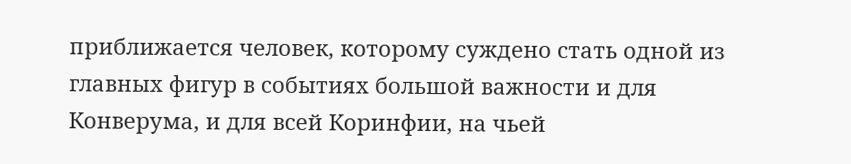приближается человек, которому суждено стать одной из главных фигур в событиях большой важности и для Конверума, и для всей Коринфии, на чьей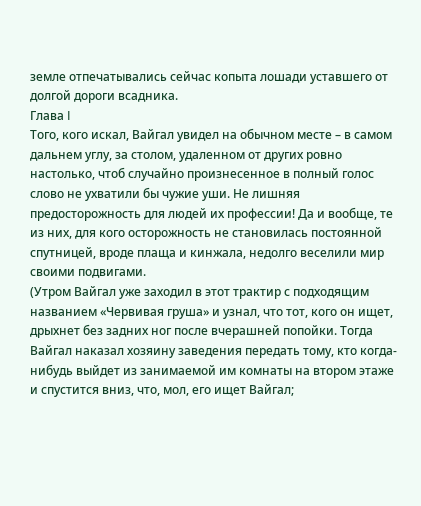земле отпечатывались сейчас копыта лошади уставшего от долгой дороги всадника.
Глава I
Того, кого искал, Вайгал увидел на обычном месте – в самом дальнем углу, за столом, удаленном от других ровно настолько, чтоб случайно произнесенное в полный голос слово не ухватили бы чужие уши. Не лишняя предосторожность для людей их профессии! Да и вообще, те из них, для кого осторожность не становилась постоянной спутницей, вроде плаща и кинжала, недолго веселили мир своими подвигами.
(Утром Вайгал уже заходил в этот трактир с подходящим названием «Червивая груша» и узнал, что тот, кого он ищет, дрыхнет без задних ног после вчерашней попойки. Тогда Вайгал наказал хозяину заведения передать тому, кто когда-нибудь выйдет из занимаемой им комнаты на втором этаже и спустится вниз, что, мол, его ищет Вайгал;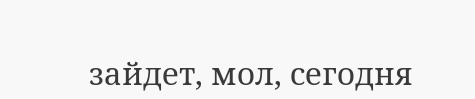зайдет, мол, сегодня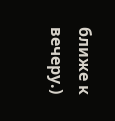ближе к вечеру.)